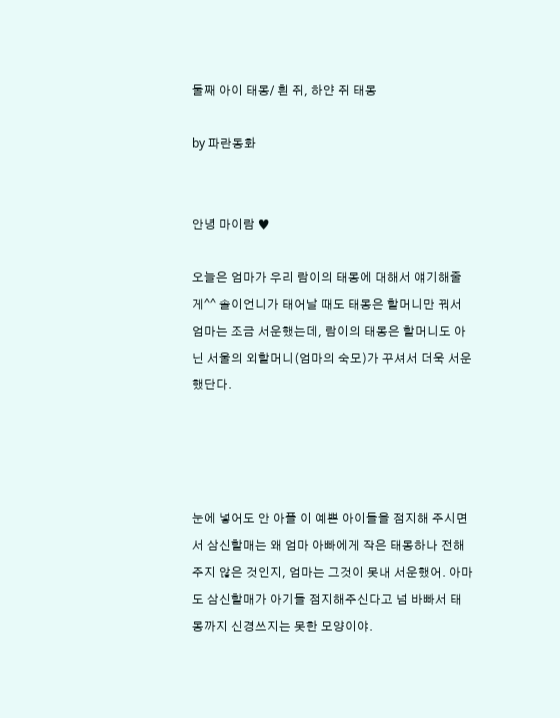둘째 아이 태몽/ 흰 쥐, 하얀 쥐 태몽

by 파란동화


안녕 마이람 ♥

오늘은 엄마가 우리 람이의 태몽에 대해서 얘기해줄게^^ 솔이언니가 태어날 때도 태몽은 할머니만 꿔서 엄마는 조금 서운했는데, 람이의 태몽은 할머니도 아닌 서울의 외할머니(엄마의 숙모)가 꾸셔서 더욱 서운했단다.




눈에 넣어도 안 아플 이 예쁜 아이들을 점지해 주시면서 삼신할매는 왜 엄마 아빠에게 작은 태몽하나 전해주지 않은 것인지, 엄마는 그것이 못내 서운했어. 아마도 삼신할매가 아기들 점지해주신다고 넘 바빠서 태몽까지 신경쓰지는 못한 모양이야.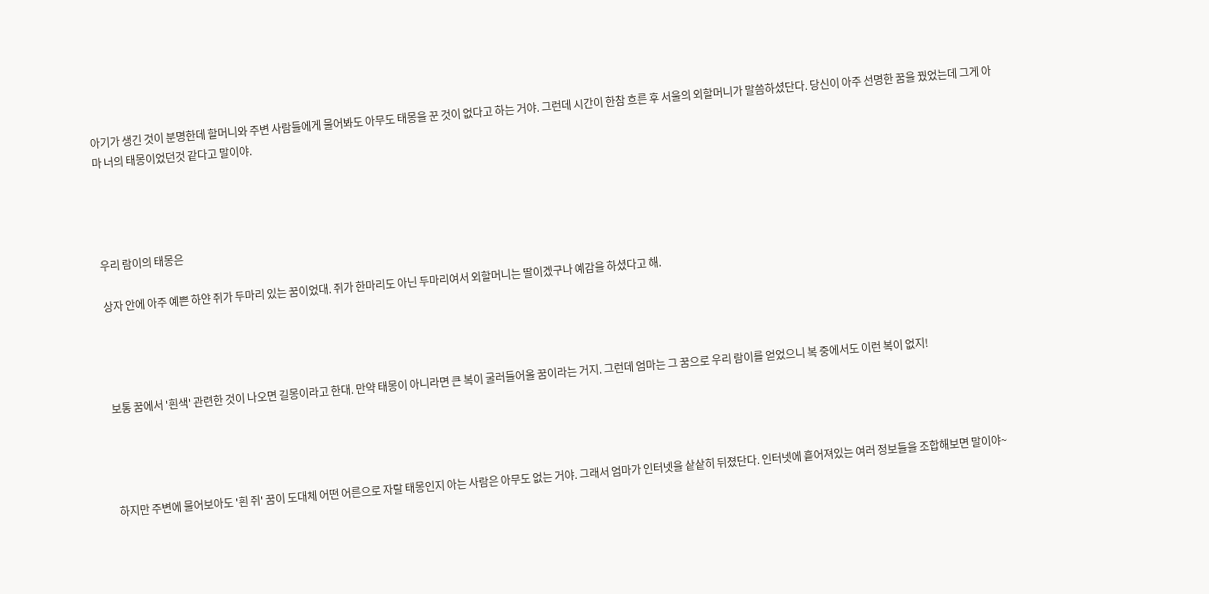아기가 생긴 것이 분명한데 할머니와 주변 사람들에게 물어봐도 아무도 태몽을 꾼 것이 없다고 하는 거야. 그런데 시간이 한참 흐른 후 서울의 외할머니가 말씀하셨단다. 당신이 아주 선명한 꿈을 꿨었는데 그게 아마 너의 태몽이었던것 같다고 말이야.




우리 람이의 태몽은

상자 안에 아주 예쁜 하얀 쥐가 두마리 있는 꿈이었대. 쥐가 한마리도 아닌 두마리여서 외할머니는 딸이겠구나 예감을 하셨다고 해.




보통 꿈에서 '흰색' 관련한 것이 나오면 길몽이라고 한대. 만약 태몽이 아니라면 큰 복이 굴러들어올 꿈이라는 거지. 그런데 엄마는 그 꿈으로 우리 람이를 얻었으니 복 중에서도 이런 복이 없지!




하지만 주변에 물어보아도 '흰 쥐' 꿈이 도대체 어떤 어른으로 자랄 태몽인지 아는 사람은 아무도 없는 거야. 그래서 엄마가 인터넷을 샅샅히 뒤졌단다. 인터넷에 흩어져있는 여러 정보들을 조합해보면 말이야~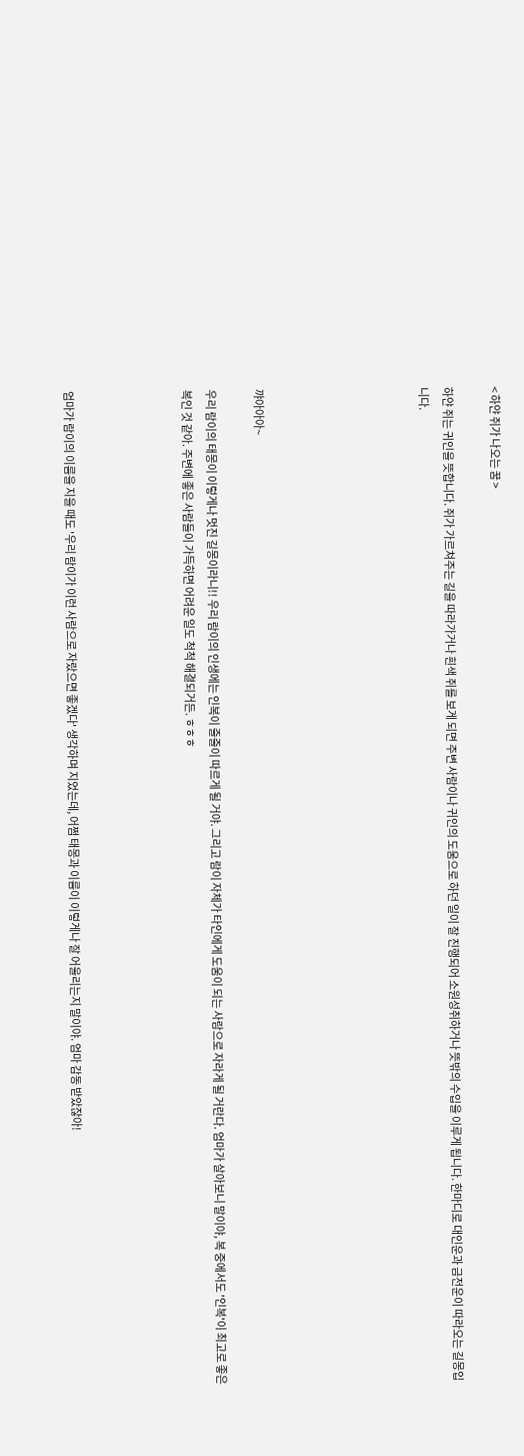< 하얀 쥐가 나오는 꿈 >

하얀 쥐는 귀인을 뜻합니다. 쥐가 가르쳐주는 길을 따라가거나 흰색 쥐를 보게 되면 주변 사람이나 귀인의 도움으로 하던 일이 잘 진행되어 소원성취하거나 뜻밖의 수입을 이루게 됩니다. 한마디로 대인운과 금전운이 따라오는 길몽입니다.






꺄아아아~

우리 람이의 태몽이 이렇게나 멋진 길몽이라니!! 우리 람이의 인생에는 인복이 줄줄이 따르게 될 거야. 그리고 람이 자체가 타인에게 도움이 되는 사람으로 자라게 될 거란다. 엄마가 살아보니 말이야, 복 중에서도 '인복'이 최고로 좋은 복인 것 같아. 주변에 좋은 사람들이 가득하면 어려운 일도 척척 해결되거든. ㅎㅎㅎ




엄마가 람이의 이름을 지을 때도 '우리 람이가 이런 사람으로 자랐으면 좋겠다' 생각하며 지었는데, 어쩜 태몽과 이름이 이렇게나 잘 어울리는지 말이야. 엄마 감동 받았잖아!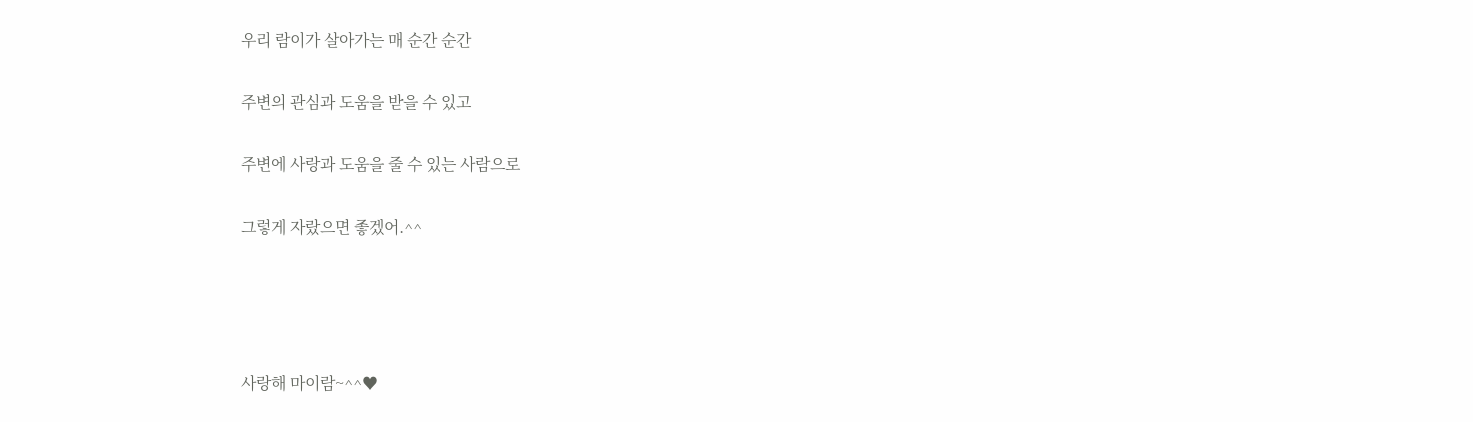우리 람이가 살아가는 매 순간 순간

주변의 관심과 도움을 받을 수 있고

주변에 사랑과 도움을 줄 수 있는 사람으로

그렇게 자랐으면 좋겠어.^^




사랑해 마이람~^^♥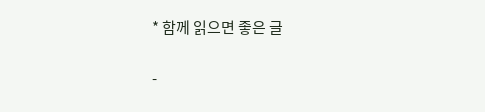* 함께 읽으면 좋은 글

-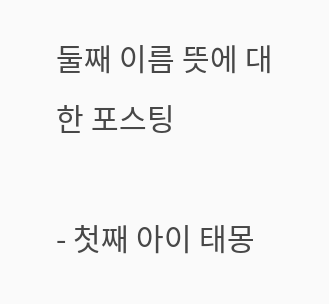둘째 이름 뜻에 대한 포스팅

- 첫째 아이 태몽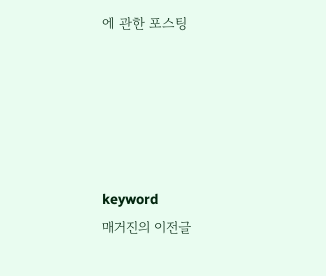에 관한 포스팅





keyword
매거진의 이전글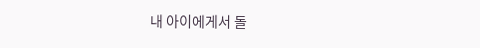내 아이에게서 돌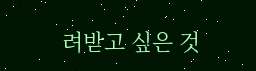려받고 싶은 것